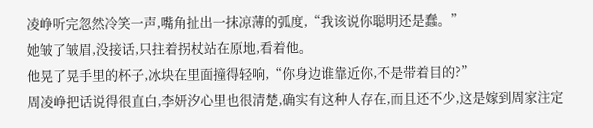凌峥听完忽然冷笑一声,嘴角扯出一抹凉薄的弧度,“我该说你聪明还是蠢。”
她皱了皱眉,没接话,只拄着拐杖站在原地,看着他。
他晃了晃手里的杯子,冰块在里面撞得轻响,“你身边谁靠近你,不是带着目的?”
周凌峥把话说得很直白,李妍汐心里也很清楚,确实有这种人存在,而且还不少,这是嫁到周家注定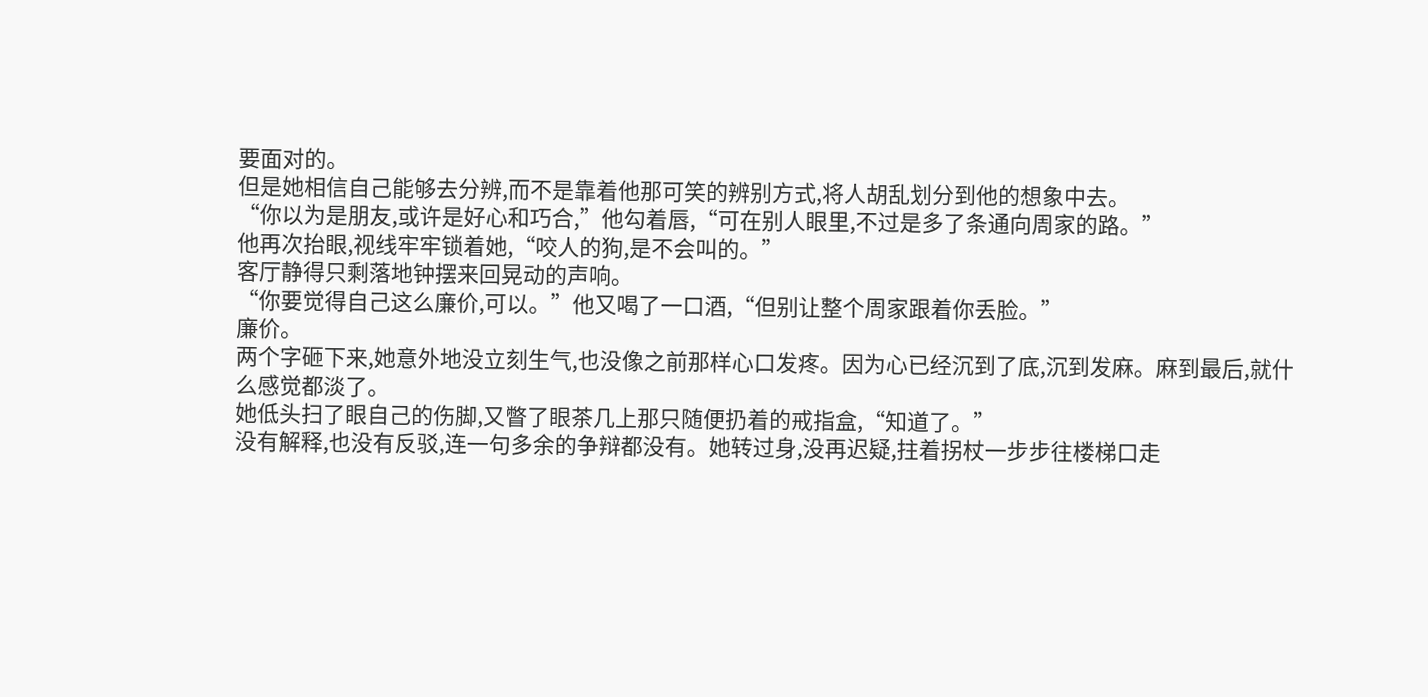要面对的。
但是她相信自己能够去分辨,而不是靠着他那可笑的辨别方式,将人胡乱划分到他的想象中去。
“你以为是朋友,或许是好心和巧合,”他勾着唇,“可在别人眼里,不过是多了条通向周家的路。”
他再次抬眼,视线牢牢锁着她,“咬人的狗,是不会叫的。”
客厅静得只剩落地钟摆来回晃动的声响。
“你要觉得自己这么廉价,可以。”他又喝了一口酒,“但别让整个周家跟着你丢脸。”
廉价。
两个字砸下来,她意外地没立刻生气,也没像之前那样心口发疼。因为心已经沉到了底,沉到发麻。麻到最后,就什么感觉都淡了。
她低头扫了眼自己的伤脚,又瞥了眼茶几上那只随便扔着的戒指盒,“知道了。”
没有解释,也没有反驳,连一句多余的争辩都没有。她转过身,没再迟疑,拄着拐杖一步步往楼梯口走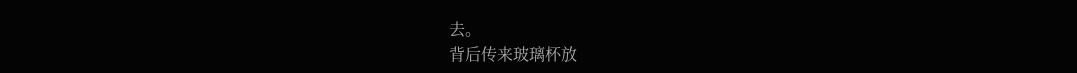去。
背后传来玻璃杯放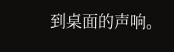到桌面的声响。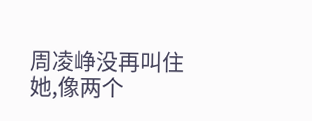周凌峥没再叫住她,像两个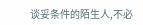谈妥条件的陌生人,不必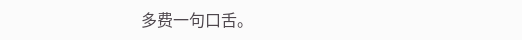多费一句口舌。